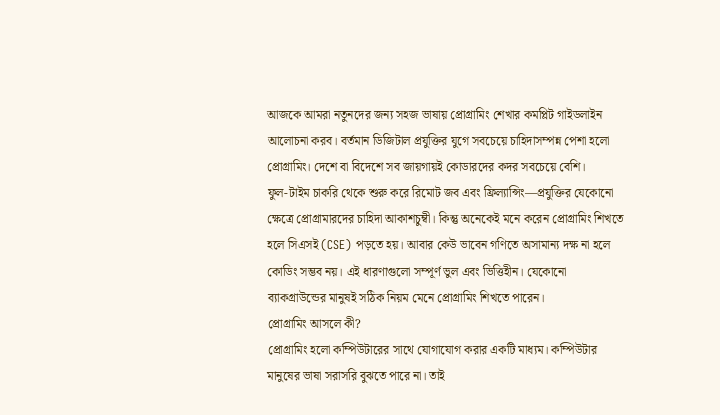আজকে আমরা নতুনদের জন্য সহজ ভাষায় প্রোগ্রামিং শেখার কমপ্লিট গাইডলাইন আলোচনা করব। বর্তমান ডিজিটাল প্রযুক্তির যুগে সবচেয়ে চাহিদাসম্পন্ন পেশা হলো প্রোগ্রামিং। দেশে বা বিদেশে সব জায়গায়ই কোডারদের কদর সবচেয়ে বেশি।
ফুল-টাইম চাকরি থেকে শুরু করে রিমোট জব এবং ফ্রিল্যান্সিং—প্রযুক্তির যেকোনো ক্ষেত্রে প্রোগ্রামারদের চাহিদা আকাশচুম্বী। কিন্তু অনেকেই মনে করেন প্রোগ্রামিং শিখতে হলে সিএসই (CSE) পড়তে হয়। আবার কেউ ভাবেন গণিতে অসামান্য দক্ষ না হলে কোডিং সম্ভব নয়। এই ধারণাগুলো সম্পূর্ণ ভুল এবং ভিত্তিহীন। যেকোনো ব্যাকগ্রাউন্ডের মানুষই সঠিক নিয়ম মেনে প্রোগ্রামিং শিখতে পারেন।
প্রোগ্রামিং আসলে কী?
প্রোগ্রামিং হলো কম্পিউটারের সাথে যোগাযোগ করার একটি মাধ্যম। কম্পিউটার মানুষের ভাষা সরাসরি বুঝতে পারে না। তাই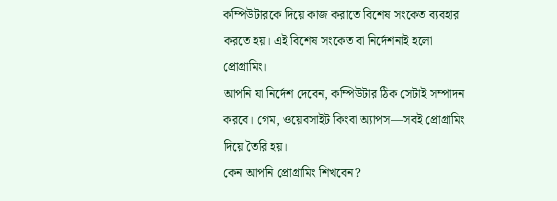কম্পিউটারকে দিয়ে কাজ করাতে বিশেষ সংকেত ব্যবহার করতে হয়। এই বিশেষ সংকেত বা নির্দেশনাই হলো প্রোগ্রামিং।
আপনি যা নির্দেশ দেবেন, কম্পিউটার ঠিক সেটাই সম্পাদন করবে। গেম, ওয়েবসাইট কিংবা অ্যাপস—সবই প্রোগ্রামিং দিয়ে তৈরি হয়।
কেন আপনি প্রোগ্রামিং শিখবেন?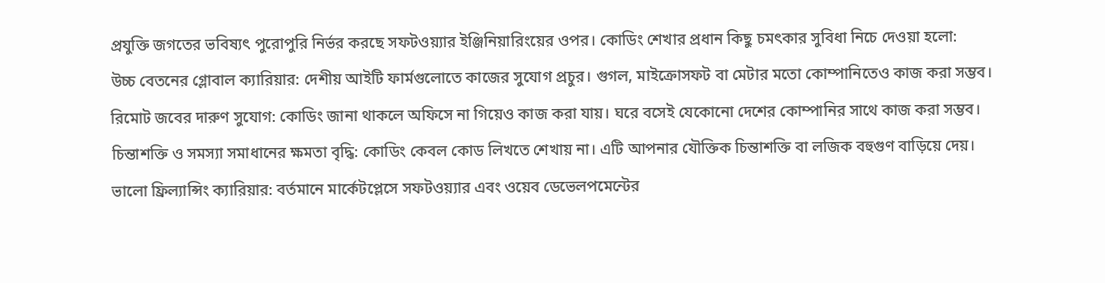প্রযুক্তি জগতের ভবিষ্যৎ পুরোপুরি নির্ভর করছে সফটওয়্যার ইঞ্জিনিয়ারিংয়ের ওপর। কোডিং শেখার প্রধান কিছু চমৎকার সুবিধা নিচে দেওয়া হলো:
উচ্চ বেতনের গ্লোবাল ক্যারিয়ার: দেশীয় আইটি ফার্মগুলোতে কাজের সুযোগ প্রচুর। গুগল, মাইক্রোসফট বা মেটার মতো কোম্পানিতেও কাজ করা সম্ভব।
রিমোট জবের দারুণ সুযোগ: কোডিং জানা থাকলে অফিসে না গিয়েও কাজ করা যায়। ঘরে বসেই যেকোনো দেশের কোম্পানির সাথে কাজ করা সম্ভব।
চিন্তাশক্তি ও সমস্যা সমাধানের ক্ষমতা বৃদ্ধি: কোডিং কেবল কোড লিখতে শেখায় না। এটি আপনার যৌক্তিক চিন্তাশক্তি বা লজিক বহুগুণ বাড়িয়ে দেয়।
ভালো ফ্রিল্যান্সিং ক্যারিয়ার: বর্তমানে মার্কেটপ্লেসে সফটওয়্যার এবং ওয়েব ডেভেলপমেন্টের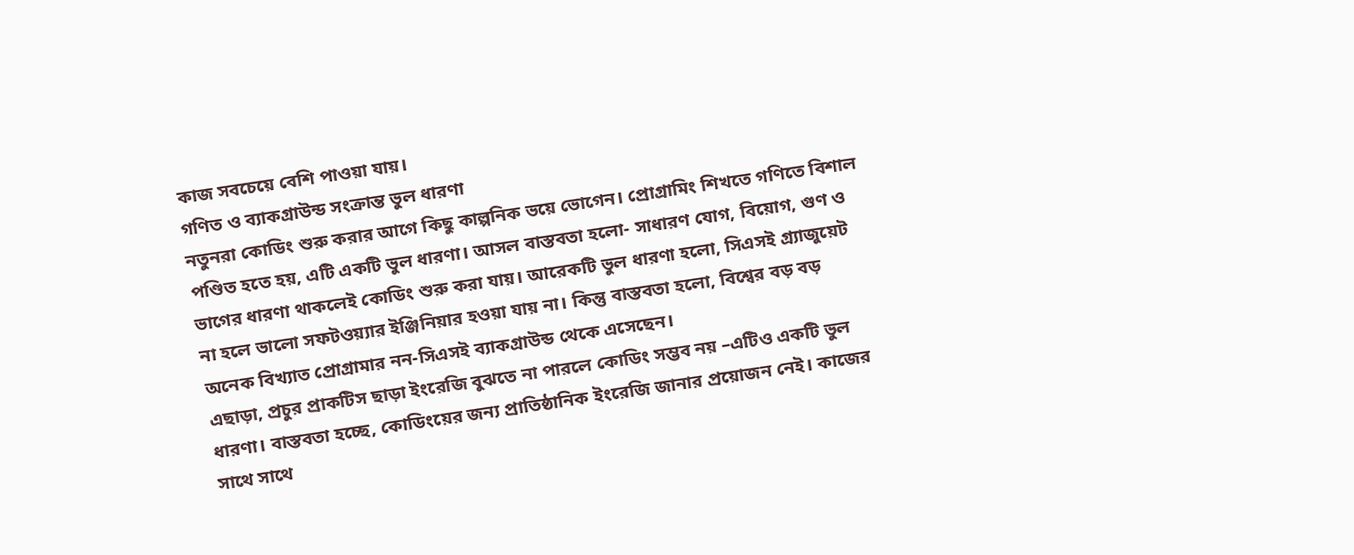কাজ সবচেয়ে বেশি পাওয়া যায়।
গণিত ও ব্যাকগ্রাউন্ড সংক্রান্ত ভুল ধারণা
নতুনরা কোডিং শুরু করার আগে কিছু কাল্পনিক ভয়ে ভোগেন। প্রোগ্রামিং শিখতে গণিতে বিশাল পণ্ডিত হতে হয়, এটি একটি ভুল ধারণা। আসল বাস্তবতা হলো- সাধারণ যোগ, বিয়োগ, গুণ ও ভাগের ধারণা থাকলেই কোডিং শুরু করা যায়। আরেকটি ভুল ধারণা হলো, সিএসই গ্র্যাজুয়েট না হলে ভালো সফটওয়্যার ইঞ্জিনিয়ার হওয়া যায় না। কিন্তু বাস্তবতা হলো, বিশ্বের বড় বড় অনেক বিখ্যাত প্রোগ্রামার নন-সিএসই ব্যাকগ্রাউন্ড থেকে এসেছেন।
এছাড়া, প্রচুর প্রাকটিস ছাড়া ইংরেজি বুঝতে না পারলে কোডিং সম্ভব নয় –এটিও একটি ভুল ধারণা। বাস্তবতা হচ্ছে, কোডিংয়ের জন্য প্রাতিষ্ঠানিক ইংরেজি জানার প্রয়োজন নেই। কাজের সাথে সাথে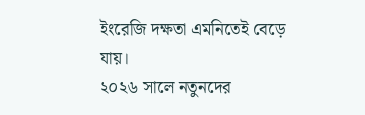ইংরেজি দক্ষতা এমনিতেই বেড়ে যায়।
২০২৬ সালে নতুনদের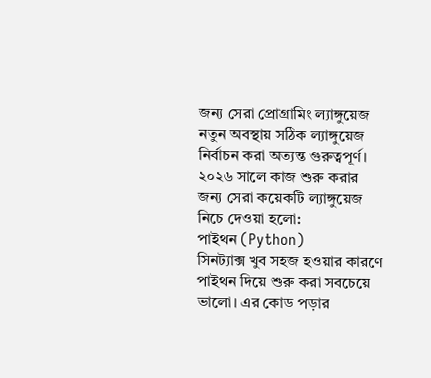জন্য সেরা প্রোগ্রামিং ল্যাঙ্গুয়েজ
নতুন অবস্থায় সঠিক ল্যাঙ্গুয়েজ নির্বাচন করা অত্যন্ত গুরুত্বপূর্ণ। ২০২৬ সালে কাজ শুরু করার জন্য সেরা কয়েকটি ল্যাঙ্গুয়েজ নিচে দেওয়া হলো:
পাইথন (Python)
সিনট্যাক্স খুব সহজ হওয়ার কারণে পাইথন দিয়ে শুরু করা সবচেয়ে ভালো। এর কোড পড়ার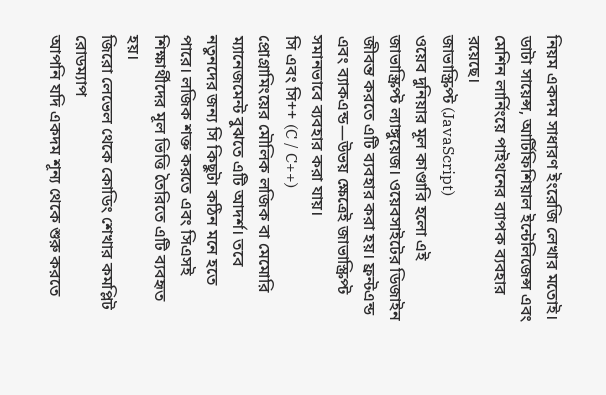নিয়ম একদম সাধারণ ইংরেজি লেখার মতোই। ডাটা সায়েন্স, আর্টিফিশিয়াল ইন্টেলিজেন্স এবং মেশিন লার্নিংয়ে পাইথনের ব্যাপক ব্যবহার রয়েছে।
জাভাস্ক্রিপ্ট (JavaScript)
ওয়েব দুনিয়ার মূল কাণ্ডারি হলো এই জাভাস্ক্রিপ্ট ল্যাঙ্গুয়েজ। ওয়েবসাইটের ডিজাইন জীবন্ত করতে এটি ব্যবহার করা হয়। ফ্রন্টএন্ড এবং ব্যাকএন্ড—উভয় ক্ষেত্রেই জাভাস্ক্রিপ্ট সমানভাবে ব্যবহার করা যায়।
সি এবং সি++ (C / C++)
প্রোগ্রামিংয়ের মৌলিক লজিক বা মেমোরি ম্যানেজমেন্ট বুঝতে এটি আদর্শ। তবে নতুনদের জন্য সি কিছুটা কঠিন মনে হতে পারে। লজিক শক্ত করতে এবং সিএসই শিক্ষার্থীদের মূল ভিত্তি তৈরিতে এটি ব্যবহৃত হয়।
জিরো লেভেল থেকে কোডিং শেখার কমপ্লিট রোডম্যাপ
আপনি যদি একদম শূন্য থেকে শুরু করতে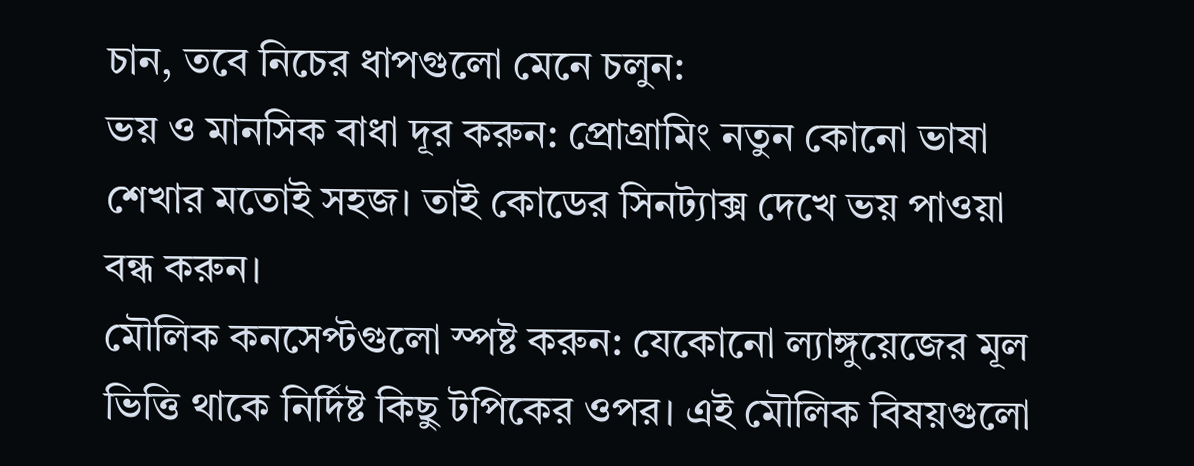চান, তবে নিচের ধাপগুলো মেনে চলুন:
ভয় ও মানসিক বাধা দূর করুন: প্রোগ্রামিং নতুন কোনো ভাষা শেখার মতোই সহজ। তাই কোডের সিনট্যাক্স দেখে ভয় পাওয়া বন্ধ করুন।
মৌলিক কনসেপ্টগুলো স্পষ্ট করুন: যেকোনো ল্যাঙ্গুয়েজের মূল ভিত্তি থাকে নির্দিষ্ট কিছু টপিকের ওপর। এই মৌলিক বিষয়গুলো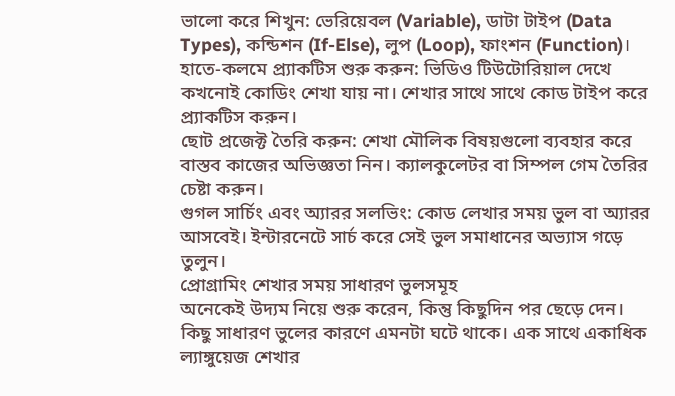ভালো করে শিখুন: ভেরিয়েবল (Variable), ডাটা টাইপ (Data Types), কন্ডিশন (If-Else), লুপ (Loop), ফাংশন (Function)।
হাতে-কলমে প্র্যাকটিস শুরু করুন: ভিডিও টিউটোরিয়াল দেখে কখনোই কোডিং শেখা যায় না। শেখার সাথে সাথে কোড টাইপ করে প্র্যাকটিস করুন।
ছোট প্রজেক্ট তৈরি করুন: শেখা মৌলিক বিষয়গুলো ব্যবহার করে বাস্তব কাজের অভিজ্ঞতা নিন। ক্যালকুলেটর বা সিম্পল গেম তৈরির চেষ্টা করুন।
গুগল সার্চিং এবং অ্যারর সলভিং: কোড লেখার সময় ভুল বা অ্যারর আসবেই। ইন্টারনেটে সার্চ করে সেই ভুল সমাধানের অভ্যাস গড়ে তুলুন।
প্রোগ্রামিং শেখার সময় সাধারণ ভুলসমূহ
অনেকেই উদ্যম নিয়ে শুরু করেন, কিন্তু কিছুদিন পর ছেড়ে দেন। কিছু সাধারণ ভুলের কারণে এমনটা ঘটে থাকে। এক সাথে একাধিক ল্যাঙ্গুয়েজ শেখার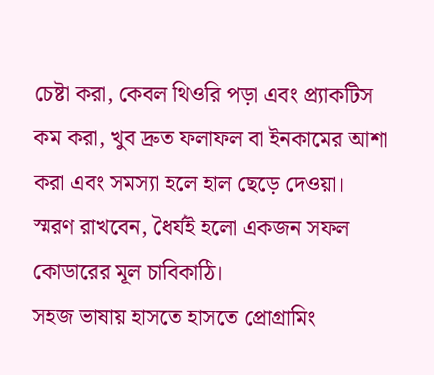চেষ্টা করা, কেবল থিওরি পড়া এবং প্র্যাকটিস কম করা, খুব দ্রুত ফলাফল বা ইনকামের আশা করা এবং সমস্যা হলে হাল ছেড়ে দেওয়া।
স্মরণ রাখবেন, ধৈর্যই হলো একজন সফল কোডারের মূল চাবিকাঠি।
সহজ ভাষায় হাসতে হাসতে প্রোগ্রামিং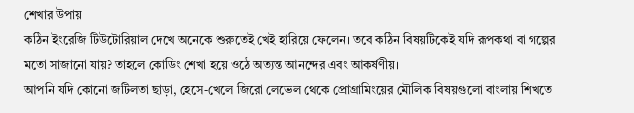শেখার উপায়
কঠিন ইংরেজি টিউটোরিয়াল দেখে অনেকে শুরুতেই খেই হারিয়ে ফেলেন। তবে কঠিন বিষয়টিকেই যদি রূপকথা বা গল্পের মতো সাজানো যায়? তাহলে কোডিং শেখা হয়ে ওঠে অত্যন্ত আনন্দের এবং আকর্ষণীয়।
আপনি যদি কোনো জটিলতা ছাড়া, হেসে-খেলে জিরো লেভেল থেকে প্রোগ্রামিংয়ের মৌলিক বিষয়গুলো বাংলায় শিখতে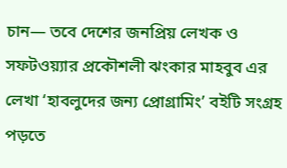চান— তবে দেশের জনপ্রিয় লেখক ও সফটওয়্যার প্রকৌশলী ঝংকার মাহবুব এর লেখা ‘হাবলুদের জন্য প্রোগ্রামিং’ বইটি সংগ্রহ পড়তে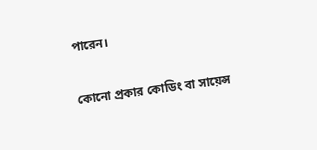পারেন।

কোনো প্রকার কোডিং বা সায়েন্স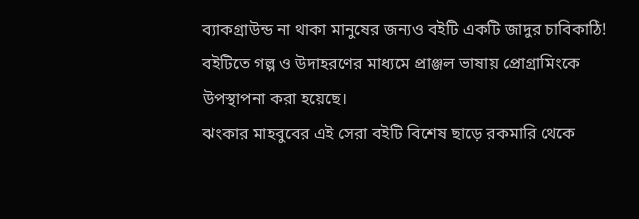ব্যাকগ্রাউন্ড না থাকা মানুষের জন্যও বইটি একটি জাদুর চাবিকাঠি! বইটিতে গল্প ও উদাহরণের মাধ্যমে প্রাঞ্জল ভাষায় প্রোগ্রামিংকে উপস্থাপনা করা হয়েছে।
ঝংকার মাহবুবের এই সেরা বইটি বিশেষ ছাড়ে রকমারি থেকে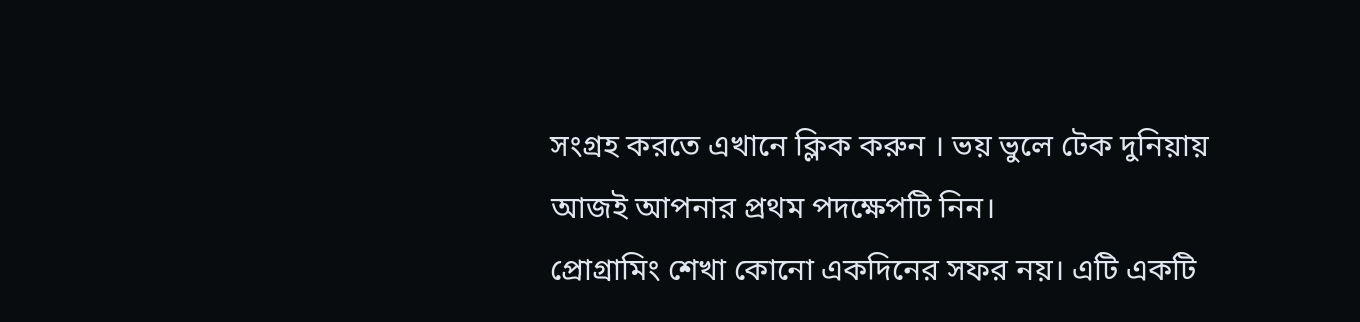সংগ্রহ করতে এখানে ক্লিক করুন । ভয় ভুলে টেক দুনিয়ায় আজই আপনার প্রথম পদক্ষেপটি নিন।
প্রোগ্রামিং শেখা কোনো একদিনের সফর নয়। এটি একটি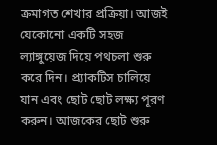ক্রমাগত শেখার প্রক্রিয়া। আজই যেকোনো একটি সহজ ল্যাঙ্গুয়েজ দিয়ে পথচলা শুরু করে দিন। প্র্যাকটিস চালিয়ে যান এবং ছোট ছোট লক্ষ্য পূরণ করুন। আজকের ছোট শুরু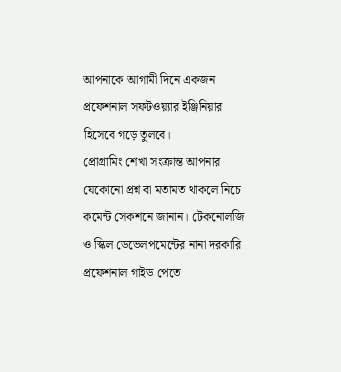আপনাকে আগামী দিনে একজন প্রফেশনাল সফটওয়্যার ইঞ্জিনিয়ার হিসেবে গড়ে তুলবে।
প্রোগ্রামিং শেখা সংক্রান্ত আপনার যেকোনো প্রশ্ন বা মতামত থাকলে নিচে কমেন্ট সেকশনে জানান। টেকনোলজি ও স্কিল ডেভেলপমেন্টের নানা দরকারি প্রফেশনাল গাইড পেতে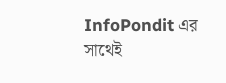InfoPondit এর সাথেই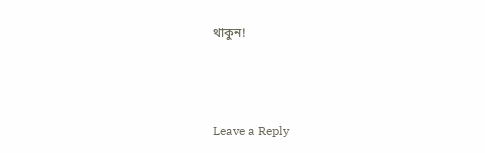থাকুন!



Leave a Reply